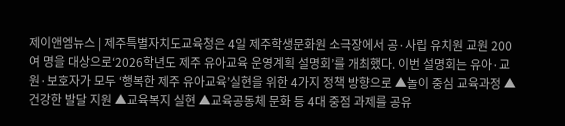제이앤엠뉴스 | 제주특별자치도교육청은 4일 제주학생문화원 소극장에서 공·사립 유치원 교원 200여 명을 대상으로‘2026학년도 제주 유아교육 운영계획 설명회’를 개최했다. 이번 설명회는 유아·교원·보호자가 모두 ‘행복한 제주 유아교육’실현을 위한 4가지 정책 방향으로 ▲놀이 중심 교육과정 ▲건강한 발달 지원 ▲교육복지 실현 ▲교육공동체 문화 등 4대 중점 과제를 공유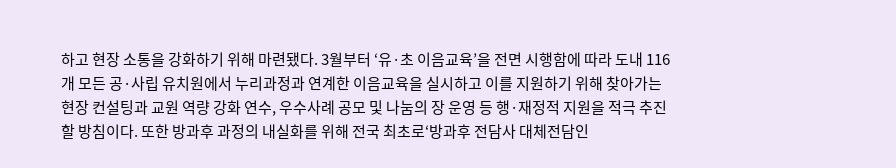하고 현장 소통을 강화하기 위해 마련됐다. 3월부터 ‘유·초 이음교육’을 전면 시행함에 따라 도내 116개 모든 공·사립 유치원에서 누리과정과 연계한 이음교육을 실시하고 이를 지원하기 위해 찾아가는 현장 컨설팅과 교원 역량 강화 연수, 우수사례 공모 및 나눔의 장 운영 등 행·재정적 지원을 적극 추진할 방침이다. 또한 방과후 과정의 내실화를 위해 전국 최초로‘방과후 전담사 대체전담인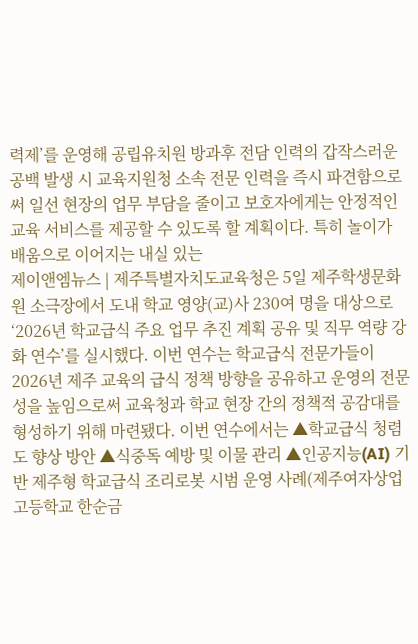력제’를 운영해 공립유치원 방과후 전담 인력의 갑작스러운 공백 발생 시 교육지원청 소속 전문 인력을 즉시 파견함으로써 일선 현장의 업무 부담을 줄이고 보호자에게는 안정적인 교육 서비스를 제공할 수 있도록 할 계획이다. 특히 놀이가 배움으로 이어지는 내실 있는
제이앤엠뉴스 | 제주특별자치도교육청은 5일 제주학생문화원 소극장에서 도내 학교 영양(교)사 230여 명을 대상으로 ‘2026년 학교급식 주요 업무 추진 계획 공유 및 직무 역량 강화 연수’를 실시했다. 이번 연수는 학교급식 전문가들이 2026년 제주 교육의 급식 정책 방향을 공유하고 운영의 전문성을 높임으로써 교육청과 학교 현장 간의 정책적 공감대를 형성하기 위해 마련됐다. 이번 연수에서는 ▲학교급식 청렴도 향상 방안 ▲식중독 예방 및 이물 관리 ▲인공지능(AI) 기반 제주형 학교급식 조리로봇 시범 운영 사례(제주여자상업고등학교 한순금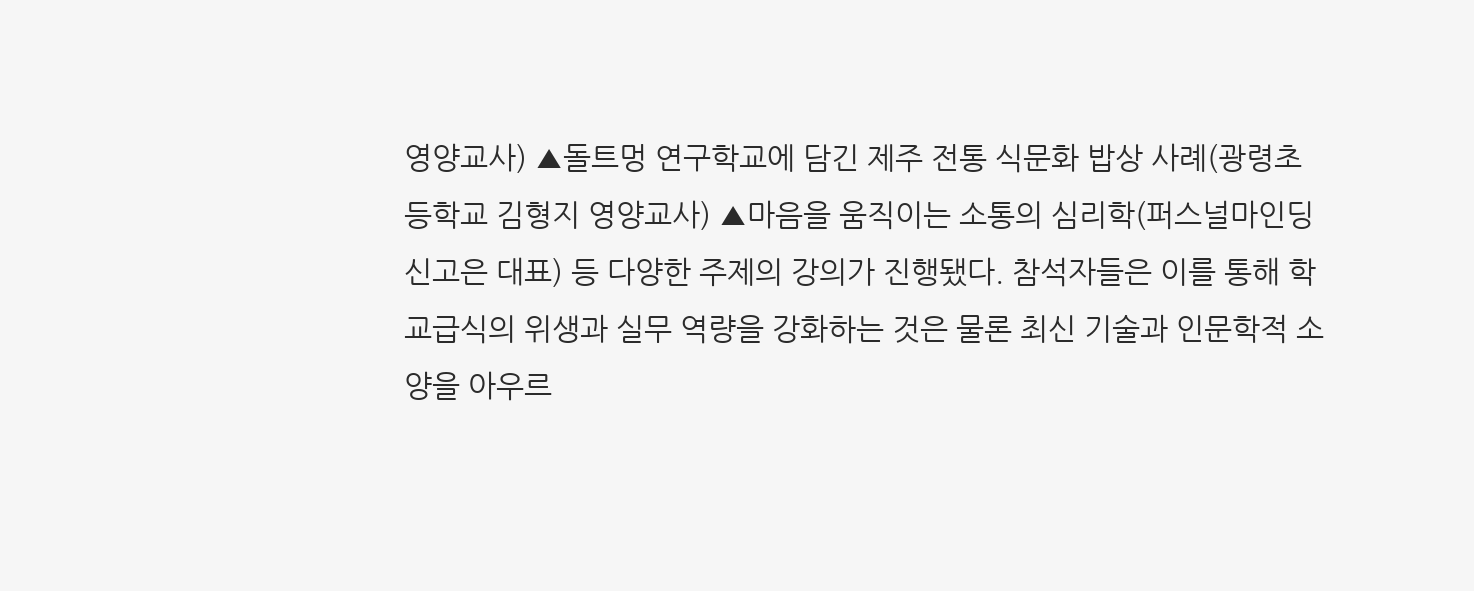영양교사) ▲돌트멍 연구학교에 담긴 제주 전통 식문화 밥상 사례(광령초등학교 김형지 영양교사) ▲마음을 움직이는 소통의 심리학(퍼스널마인딩 신고은 대표) 등 다양한 주제의 강의가 진행됐다. 참석자들은 이를 통해 학교급식의 위생과 실무 역량을 강화하는 것은 물론 최신 기술과 인문학적 소양을 아우르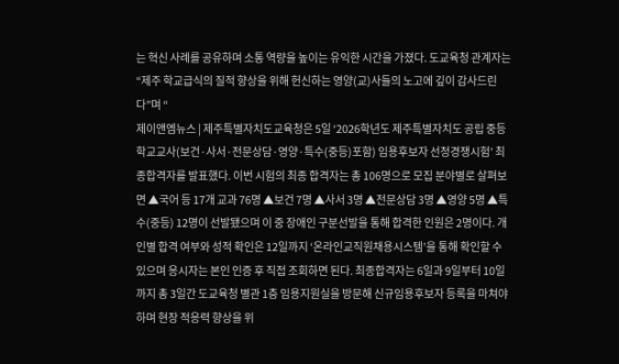는 혁신 사례를 공유하며 소통 역량을 높이는 유익한 시간을 가졌다. 도교육청 관계자는 “제주 학교급식의 질적 향상을 위해 헌신하는 영양(교)사들의 노고에 깊이 감사드린다”며 “
제이앤엠뉴스 | 제주특별자치도교육청은 5일 ‘2026학년도 제주특별자치도 공립 중등학교교사(보건·사서·전문상담·영양·특수(중등)포함) 임용후보자 선정경쟁시험’ 최종합격자를 발표했다. 이번 시험의 최종 합격자는 총 106명으로 모집 분야별로 살펴보면 ▲국어 등 17개 교과 76명 ▲보건 7명 ▲사서 3명 ▲전문상담 3명 ▲영양 5명 ▲특수(중등) 12명이 선발됐으며 이 중 장애인 구분선발을 통해 합격한 인원은 2명이다. 개인별 합격 여부와 성적 확인은 12일까지 ‘온라인교직원채용시스템’을 통해 확인할 수 있으며 응시자는 본인 인증 후 직접 조회하면 된다. 최종합격자는 6일과 9일부터 10일까지 총 3일간 도교육청 별관 1층 임용지원실을 방문해 신규임용후보자 등록을 마쳐야 하며 현장 적응력 향상을 위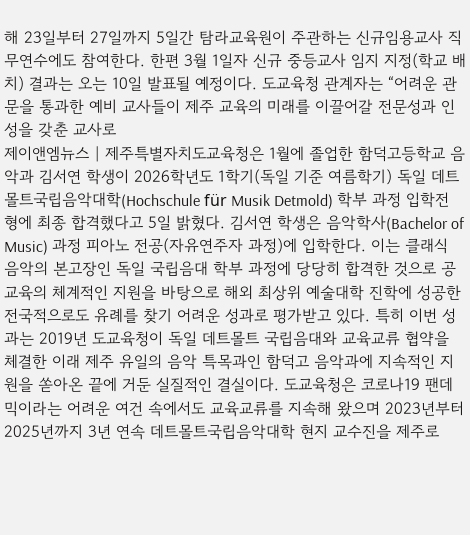해 23일부터 27일까지 5일간 탐라교육원이 주관하는 신규임용교사 직무연수에도 참여한다. 한편 3월 1일자 신규 중등교사 임지 지정(학교 배치) 결과는 오는 10일 발표될 예정이다. 도교육청 관계자는 “어려운 관문을 통과한 예비 교사들이 제주 교육의 미래를 이끌어갈 전문성과 인성을 갖춘 교사로
제이앤엠뉴스 | 제주특별자치도교육청은 1월에 졸업한 함덕고등학교 음악과 김서연 학생이 2026학년도 1학기(독일 기준 여름학기) 독일 데트몰트국립음악대학(Hochschule für Musik Detmold) 학부 과정 입학전형에 최종 합격했다고 5일 밝혔다. 김서연 학생은 음악학사(Bachelor of Music) 과정 피아노 전공(자유연주자 과정)에 입학한다. 이는 클래식 음악의 본고장인 독일 국립음대 학부 과정에 당당히 합격한 것으로 공교육의 체계적인 지원을 바탕으로 해외 최상위 예술대학 진학에 성공한 전국적으로도 유례를 찾기 어려운 성과로 평가받고 있다. 특히 이번 성과는 2019년 도교육청이 독일 데트몰트 국립음대와 교육교류 협약을 체결한 이래 제주 유일의 음악 특목과인 함덕고 음악과에 지속적인 지원을 쏟아온 끝에 거둔 실질적인 결실이다. 도교육청은 코로나19 팬데믹이라는 어려운 여건 속에서도 교육교류를 지속해 왔으며 2023년부터 2025년까지 3년 연속 데트몰트국립음악대학 현지 교수진을 제주로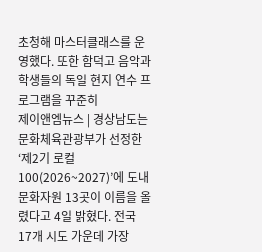초청해 마스터클래스를 운영했다. 또한 함덕고 음악과 학생들의 독일 현지 연수 프로그램을 꾸준히
제이앤엠뉴스 | 경상남도는 문화체육관광부가 선정한 ‘제2기 로컬100(2026~2027)’에 도내 문화자원 13곳이 이름을 올렸다고 4일 밝혔다. 전국 17개 시도 가운데 가장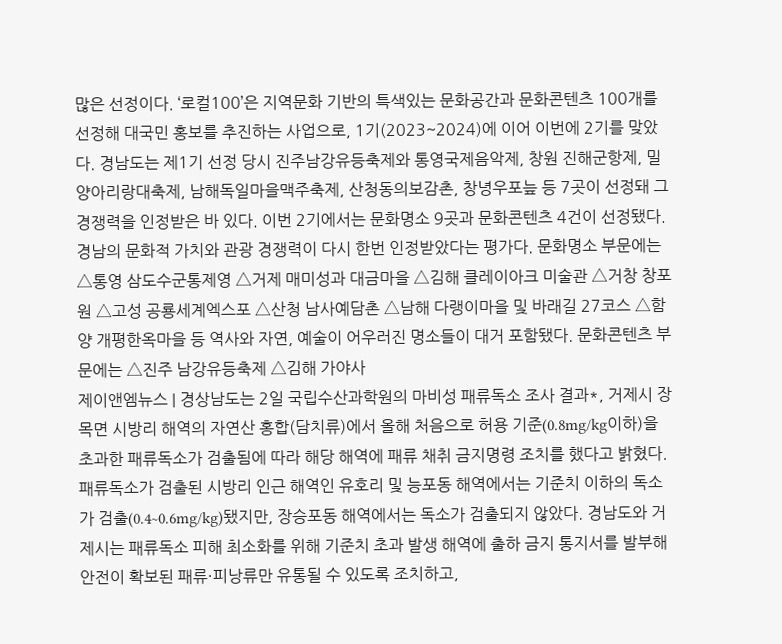많은 선정이다. ‘로컬100’은 지역문화 기반의 특색있는 문화공간과 문화콘텐츠 100개를 선정해 대국민 홍보를 추진하는 사업으로, 1기(2023~2024)에 이어 이번에 2기를 맞았다. 경남도는 제1기 선정 당시 진주남강유등축제와 통영국제음악제, 창원 진해군항제, 밀양아리랑대축제, 남해독일마을맥주축제, 산청동의보감촌, 창녕우포늪 등 7곳이 선정돼 그 경쟁력을 인정받은 바 있다. 이번 2기에서는 문화명소 9곳과 문화콘텐츠 4건이 선정됐다. 경남의 문화적 가치와 관광 경쟁력이 다시 한번 인정받았다는 평가다. 문화명소 부문에는 △통영 삼도수군통제영 △거제 매미성과 대금마을 △김해 클레이아크 미술관 △거창 창포원 △고성 공룡세계엑스포 △산청 남사예담촌 △남해 다랭이마을 및 바래길 27코스 △함양 개평한옥마을 등 역사와 자연, 예술이 어우러진 명소들이 대거 포함됐다. 문화콘텐츠 부문에는 △진주 남강유등축제 △김해 가야사
제이앤엠뉴스 | 경상남도는 2일 국립수산과학원의 마비성 패류독소 조사 결과*, 거제시 장목면 시방리 해역의 자연산 홍합(담치류)에서 올해 처음으로 허용 기준(0.8mg/kg이하)을 초과한 패류독소가 검출됨에 따라 해당 해역에 패류 채취 금지명령 조치를 했다고 밝혔다. 패류독소가 검출된 시방리 인근 해역인 유호리 및 능포동 해역에서는 기준치 이하의 독소가 검출(0.4~0.6mg/kg)됐지만, 장승포동 해역에서는 독소가 검출되지 않았다. 경남도와 거제시는 패류독소 피해 최소화를 위해 기준치 초과 발생 해역에 출하 금지 통지서를 발부해 안전이 확보된 패류·피낭류만 유통될 수 있도록 조치하고,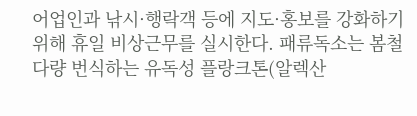어업인과 낚시·행락객 등에 지도·홍보를 강화하기 위해 휴일 비상근무를 실시한다. 패류독소는 봄철 다량 번식하는 유독성 플랑크톤(알렉산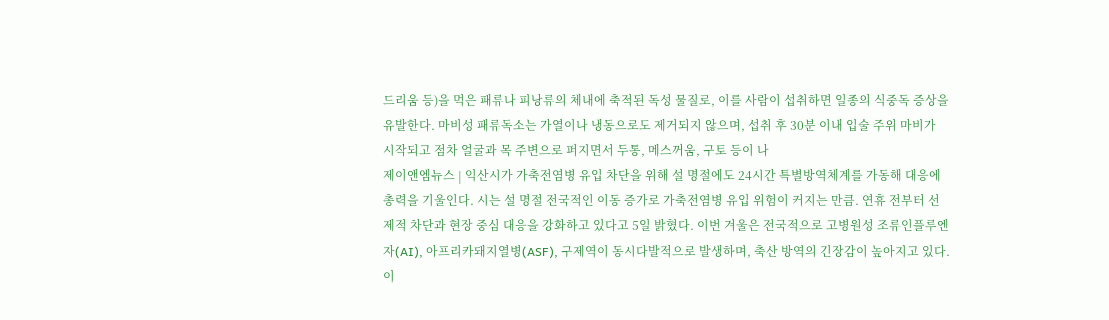드리움 등)을 먹은 패류나 피낭류의 체내에 축적된 독성 물질로, 이를 사람이 섭취하면 일종의 식중독 증상을 유발한다. 마비성 패류독소는 가열이나 냉동으로도 제거되지 않으며, 섭취 후 30분 이내 입술 주위 마비가 시작되고 점차 얼굴과 목 주변으로 퍼지면서 두통, 메스꺼움, 구토 등이 나
제이앤엠뉴스 | 익산시가 가축전염병 유입 차단을 위해 설 명절에도 24시간 특별방역체계를 가동해 대응에 총력을 기울인다. 시는 설 명절 전국적인 이동 증가로 가축전염병 유입 위험이 커지는 만큼. 연휴 전부터 선제적 차단과 현장 중심 대응을 강화하고 있다고 5일 밝혔다. 이번 겨울은 전국적으로 고병원성 조류인플루엔자(AI), 아프리카돼지열병(ASF), 구제역이 동시다발적으로 발생하며, 축산 방역의 긴장감이 높아지고 있다. 이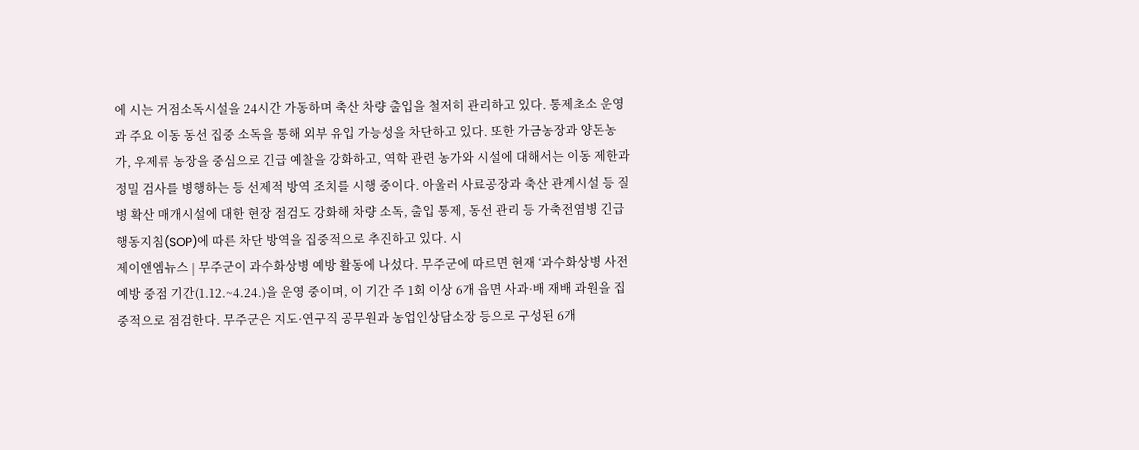에 시는 거점소독시설을 24시간 가동하며 축산 차량 출입을 철저히 관리하고 있다. 통제초소 운영과 주요 이동 동선 집중 소독을 통해 외부 유입 가능성을 차단하고 있다. 또한 가금농장과 양돈농가, 우제류 농장을 중심으로 긴급 예찰을 강화하고, 역학 관련 농가와 시설에 대해서는 이동 제한과 정밀 검사를 병행하는 등 선제적 방역 조치를 시행 중이다. 아울러 사료공장과 축산 관계시설 등 질병 확산 매개시설에 대한 현장 점검도 강화해 차량 소독, 출입 통제, 동선 관리 등 가축전염병 긴급행동지침(SOP)에 따른 차단 방역을 집중적으로 추진하고 있다. 시
제이앤엠뉴스 | 무주군이 과수화상병 예방 활동에 나섰다. 무주군에 따르면 현재 ‘과수화상병 사전 예방 중점 기간(1.12.~4.24.)을 운영 중이며, 이 기간 주 1회 이상 6개 읍면 사과·배 재배 과원을 집중적으로 점검한다. 무주군은 지도·연구직 공무원과 농업인상담소장 등으로 구성된 6개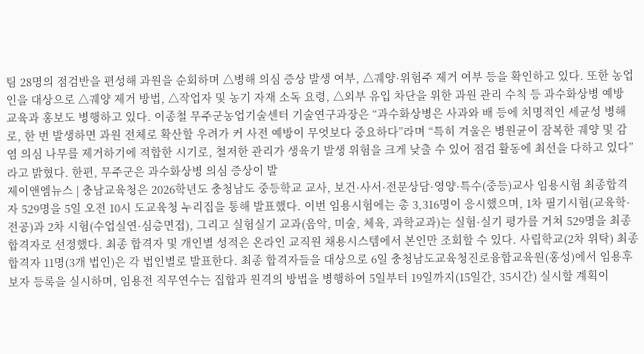팀 28명의 점검반을 편성해 과원을 순회하며 △병해 의심 증상 발생 여부, △궤양·위험주 제거 여부 등을 확인하고 있다. 또한 농업인을 대상으로 △궤양 제거 방법, △작업자 및 농기 자재 소독 요령, △외부 유입 차단을 위한 과원 관리 수칙 등 과수화상병 예방 교육과 홍보도 병행하고 있다. 이종철 무주군농업기술센터 기술연구과장은 “과수화상병은 사과와 배 등에 치명적인 세균성 병해로, 한 번 발생하면 과원 전체로 확산할 우려가 커 사전 예방이 무엇보다 중요하다”라며 “특히 겨울은 병원균이 잠복한 궤양 및 감염 의심 나무를 제거하기에 적합한 시기로, 철저한 관리가 생육기 발생 위험을 크게 낮출 수 있어 점검 활동에 최선을 다하고 있다”라고 밝혔다. 한편, 무주군은 과수화상병 의심 증상이 발
제이앤엠뉴스 | 충남교육청은 2026학년도 충청남도 중등학교 교사, 보건·사서·전문상담·영양·특수(중등)교사 임용시험 최종합격자 529명을 5일 오전 10시 도교육청 누리집을 통해 발표했다. 이번 임용시험에는 총 3,316명이 응시했으며, 1차 필기시험(교육학·전공)과 2차 시험(수업실연·심층면접), 그리고 실험실기 교과(음악, 미술, 체육, 과학교과)는 실험·실기 평가를 거쳐 529명을 최종 합격자로 선정했다. 최종 합격자 및 개인별 성적은 온라인 교직원 채용시스템에서 본인만 조회할 수 있다. 사립학교(2차 위탁) 최종 합격자 11명(3개 법인)은 각 법인별로 발표한다. 최종 합격자들을 대상으로 6일 충청남도교육청진로융합교육원(홍성)에서 임용후보자 등록을 실시하며, 임용전 직무연수는 집합과 원격의 방법을 병행하여 5일부터 19일까지(15일간, 35시간) 실시할 계획이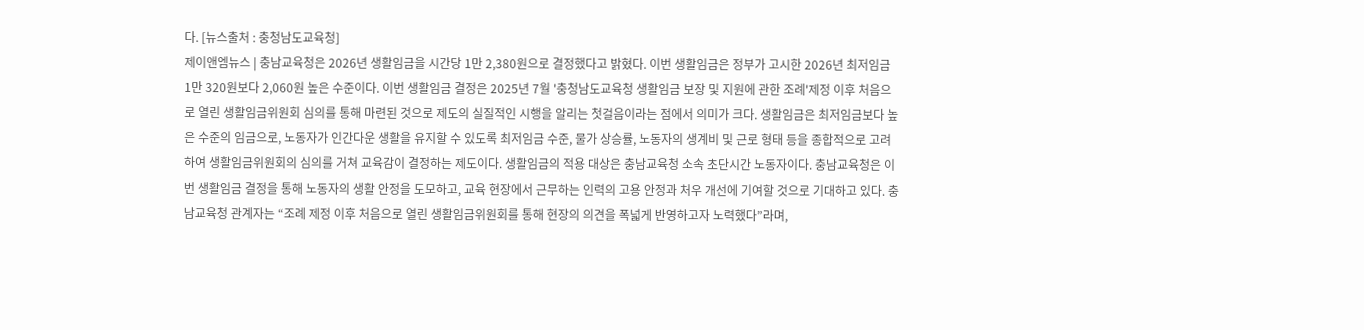다. [뉴스출처 : 충청남도교육청]
제이앤엠뉴스 | 충남교육청은 2026년 생활임금을 시간당 1만 2,380원으로 결정했다고 밝혔다. 이번 생활임금은 정부가 고시한 2026년 최저임금 1만 320원보다 2,060원 높은 수준이다. 이번 생활임금 결정은 2025년 7월 '충청남도교육청 생활임금 보장 및 지원에 관한 조례'제정 이후 처음으로 열린 생활임금위원회 심의를 통해 마련된 것으로 제도의 실질적인 시행을 알리는 첫걸음이라는 점에서 의미가 크다. 생활임금은 최저임금보다 높은 수준의 임금으로, 노동자가 인간다운 생활을 유지할 수 있도록 최저임금 수준, 물가 상승률, 노동자의 생계비 및 근로 형태 등을 종합적으로 고려하여 생활임금위원회의 심의를 거쳐 교육감이 결정하는 제도이다. 생활임금의 적용 대상은 충남교육청 소속 초단시간 노동자이다. 충남교육청은 이번 생활임금 결정을 통해 노동자의 생활 안정을 도모하고, 교육 현장에서 근무하는 인력의 고용 안정과 처우 개선에 기여할 것으로 기대하고 있다. 충남교육청 관계자는 “조례 제정 이후 처음으로 열린 생활임금위원회를 통해 현장의 의견을 폭넓게 반영하고자 노력했다”라며,